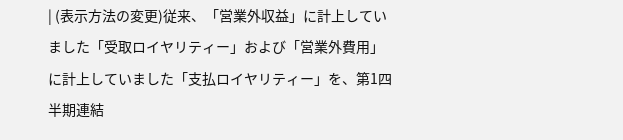| (表示方法の変更)従来、「営業外収益」に計上していました「受取ロイヤリティー」および「営業外費用」に計上していました「支払ロイヤリティー」を、第1四半期連結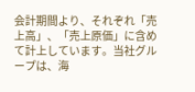会計期間より、それぞれ「売上高」、「売上原価」に含めて計上しています。当社グループは、海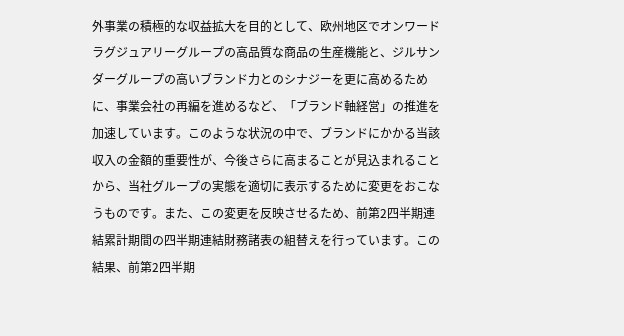外事業の積極的な収益拡大を目的として、欧州地区でオンワードラグジュアリーグループの高品質な商品の生産機能と、ジルサンダーグループの高いブランド力とのシナジーを更に高めるために、事業会社の再編を進めるなど、「ブランド軸経営」の推進を加速しています。このような状況の中で、ブランドにかかる当該収入の金額的重要性が、今後さらに高まることが見込まれることから、当社グループの実態を適切に表示するために変更をおこなうものです。また、この変更を反映させるため、前第2四半期連結累計期間の四半期連結財務諸表の組替えを行っています。この結果、前第2四半期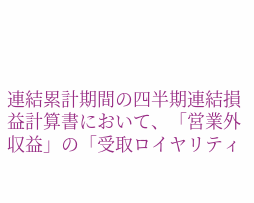連結累計期間の四半期連結損益計算書において、「営業外収益」の「受取ロイヤリティ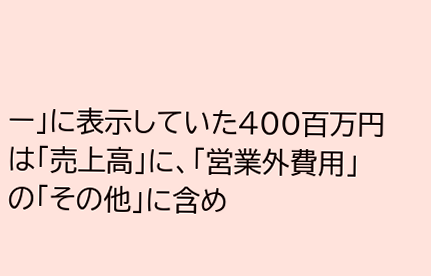ー」に表示していた400百万円は「売上高」に、「営業外費用」の「その他」に含め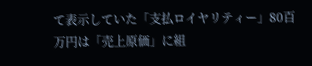て表示していた「支払ロイヤリティー」80百万円は「売上原価」に組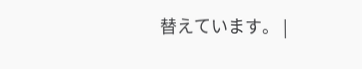替えています。 |